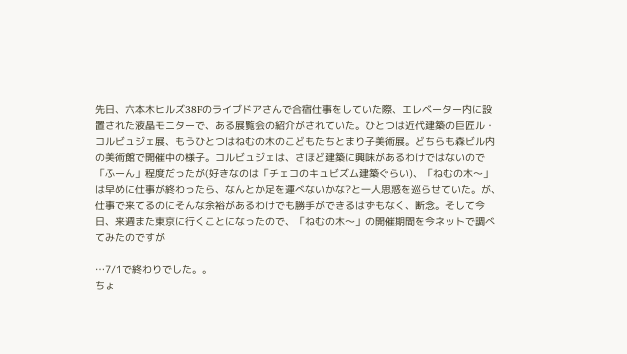先日、六本木ヒルズ38Fのライブドアさんで合宿仕事をしていた際、エレベーター内に設置された液晶モニターで、ある展覧会の紹介がされていた。ひとつは近代建築の巨匠ル・コルビュジェ展、もうひとつはねむの木のこどもたちとまり子美術展。どちらも森ビル内の美術館で開催中の様子。コルビュジェは、さほど建築に興味があるわけではないので「ふーん」程度だったが(好きなのは「チェコのキュビズム建築ぐらい)、「ねむの木〜」は早めに仕事が終わったら、なんとか足を運べないかな?と一人思惑を巡らせていた。が、仕事で来てるのにそんな余裕があるわけでも勝手ができるはずもなく、断念。そして今日、来週また東京に行くことになったので、「ねむの木〜」の開催期間を今ネットで調べてみたのですが

…7/1で終わりでした。。
ちょ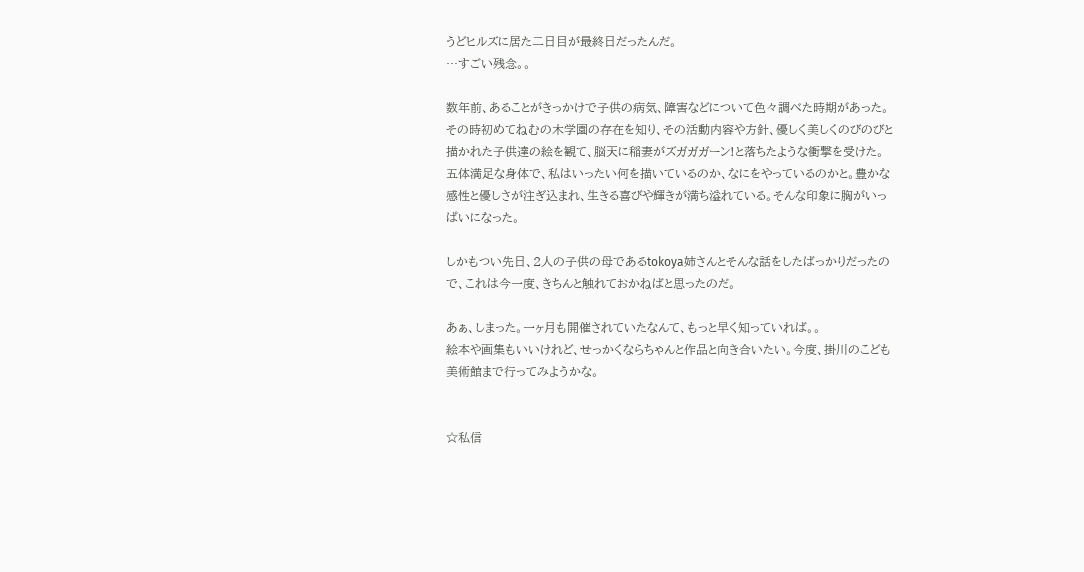うどヒルズに居た二日目が最終日だったんだ。
…すごい残念。。

数年前、あることがきっかけで子供の病気、障害などについて色々調べた時期があった。その時初めてねむの木学園の存在を知り、その活動内容や方針、優しく美しくのびのびと描かれた子供達の絵を観て、脳天に稲妻がズガガガーン!と落ちたような衝撃を受けた。五体満足な身体で、私はいったい何を描いているのか、なにをやっているのかと。豊かな感性と優しさが注ぎ込まれ、生きる喜びや輝きが満ち溢れている。そんな印象に胸がいっぱいになった。

しかもつい先日、2人の子供の母であるtokoya姉さんとそんな話をしたばっかりだったので、これは今一度、きちんと触れておかねばと思ったのだ。

あぁ、しまった。一ヶ月も開催されていたなんて、もっと早く知っていれば。。
絵本や画集もいいけれど、せっかくならちゃんと作品と向き合いたい。今度、掛川のこども美術館まで行ってみようかな。


☆私信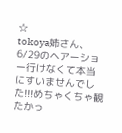☆
tokoya姉さん、6/29のヘアーショー行けなくて本当にすいませんでした!!!めちゃくちゃ観たかっ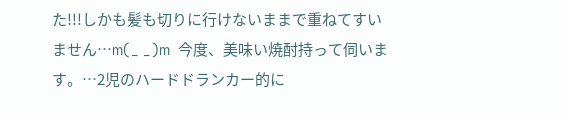た!!!しかも髪も切りに行けないままで重ねてすいません…m(_ _)m  今度、美味い焼酎持って伺います。…2児のハードドランカー的に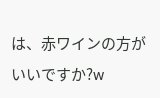は、赤ワインの方がいいですか?w